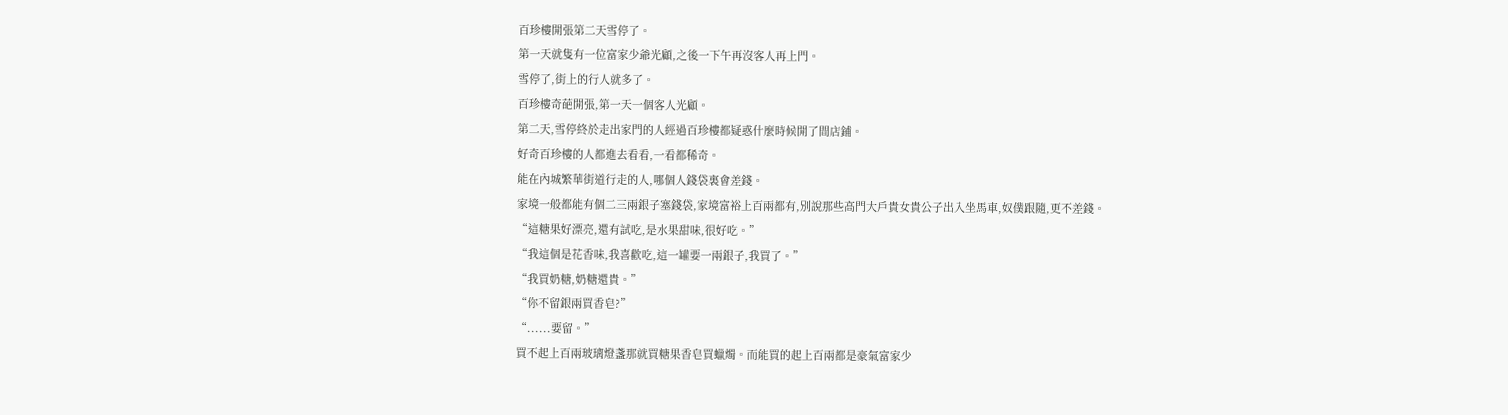百珍樓開張第二天雪停了。
第一天就隻有一位富家少爺光顧,之後一下午再沒客人再上門。
雪停了,街上的行人就多了。
百珍樓奇葩開張,第一天一個客人光顧。
第二天,雪停終於走出家門的人經過百珍樓都疑惑什麼時候開了間店鋪。
好奇百珍樓的人都進去看看,一看都稀奇。
能在內城繁華街道行走的人,哪個人錢袋裏會差錢。
家境一般都能有個二三兩銀子塞錢袋,家境富裕上百兩都有,別說那些高門大戶貴女貴公子出入坐馬車,奴僕跟隨,更不差錢。
“這糖果好漂亮,還有試吃,是水果甜味,很好吃。”
“我這個是花香味,我喜歡吃,這一罐要一兩銀子,我買了。”
“我買奶糖,奶糖還貴。”
“你不留銀兩買香皂?”
“......要留。”
買不起上百兩玻璃燈盞那就買糖果香皂買蠟燭。而能買的起上百兩都是豪氣富家少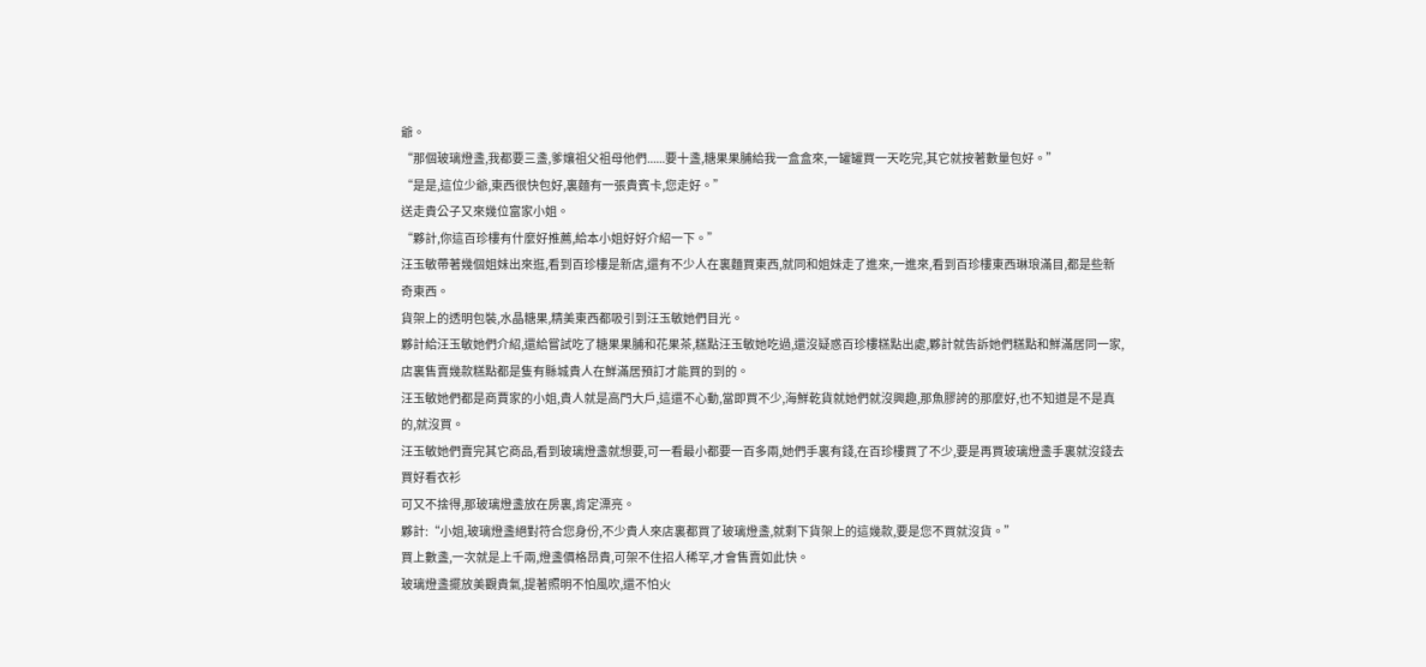爺。
“那個玻璃燈盞,我都要三盞,爹孃祖父祖母他們......要十盞,糖果果脯給我一盒盒來,一罐罐買一天吃完,其它就按著數量包好。”
“是是,這位少爺,東西很快包好,裏麵有一張貴賓卡,您走好。”
送走貴公子又來幾位富家小姐。
“夥計,你這百珍樓有什麼好推薦,給本小姐好好介紹一下。”
汪玉敏帶著幾個姐妹出來逛,看到百珍樓是新店,還有不少人在裏麵買東西,就同和姐妹走了進來,一進來,看到百珍樓東西琳琅滿目,都是些新奇東西。
貨架上的透明包裝,水晶糖果,精美東西都吸引到汪玉敏她們目光。
夥計給汪玉敏她們介紹,還給嘗試吃了糖果果脯和花果茶,糕點汪玉敏她吃過,還沒疑惑百珍樓糕點出處,夥計就告訴她們糕點和鮮滿居同一家,店裏售賣幾款糕點都是隻有縣城貴人在鮮滿居預訂才能買的到的。
汪玉敏她們都是商賈家的小姐,貴人就是高門大戶,這還不心動,當即買不少,海鮮乾貨就她們就沒興趣,那魚膠誇的那麼好,也不知道是不是真的,就沒買。
汪玉敏她們賣完其它商品,看到玻璃燈盞就想要,可一看最小都要一百多兩,她們手裏有錢,在百珍樓買了不少,要是再買玻璃燈盞手裏就沒錢去買好看衣衫
可又不捨得,那玻璃燈盞放在房裏,肯定漂亮。
夥計:“小姐,玻璃燈盞絕對符合您身份,不少貴人來店裏都買了玻璃燈盞,就剩下貨架上的這幾款,要是您不買就沒貨。”
買上數盞,一次就是上千兩,燈盞價格昂貴,可架不住招人稀罕,才會售賣如此快。
玻璃燈盞擺放美觀貴氣,提著照明不怕風吹,還不怕火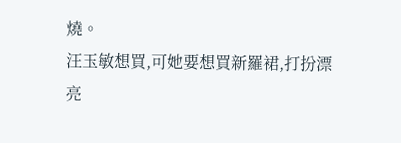燒。
汪玉敏想買,可她要想買新羅裙,打扮漂亮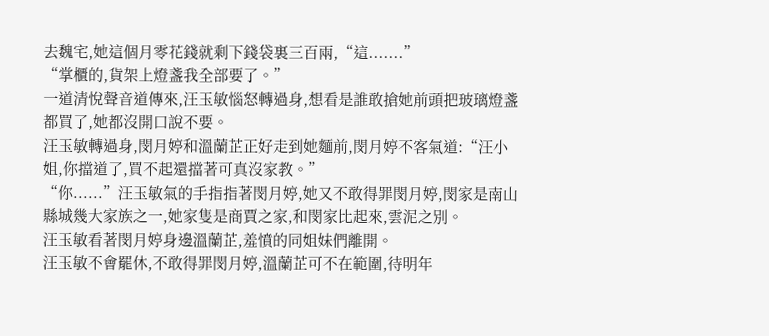去魏宅,她這個月零花錢就剩下錢袋裏三百兩,“這.......”
“掌櫃的,貨架上燈盞我全部要了。”
一道清悅聲音道傳來,汪玉敏惱怒轉過身,想看是誰敢搶她前頭把玻璃燈盞都買了,她都沒開口說不要。
汪玉敏轉過身,閔月婷和溫蘭芷正好走到她麵前,閔月婷不客氣道:“汪小姐,你擋道了,買不起還擋著可真沒家教。”
“你......”汪玉敏氣的手指指著閔月婷,她又不敢得罪閔月婷,閔家是南山縣城幾大家族之一,她家隻是商賈之家,和閔家比起來,雲泥之別。
汪玉敏看著閔月婷身邊溫蘭芷,羞憤的同姐妹們離開。
汪玉敏不會罷休,不敢得罪閔月婷,溫蘭芷可不在範圍,待明年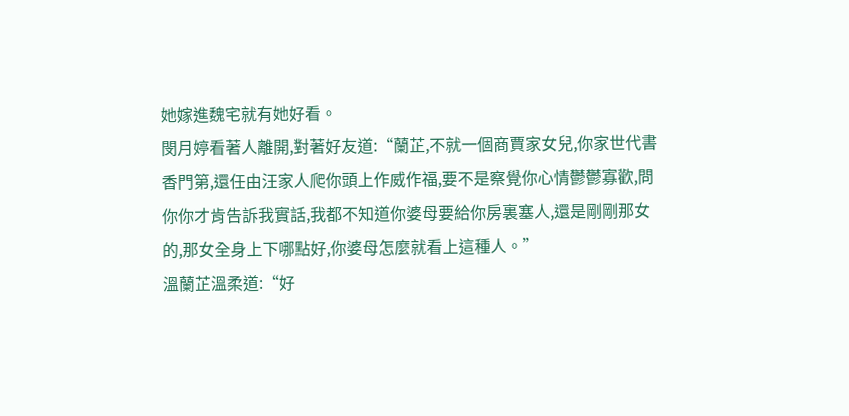她嫁進魏宅就有她好看。
閔月婷看著人離開,對著好友道:“蘭芷,不就一個商賈家女兒,你家世代書香門第,還任由汪家人爬你頭上作威作福,要不是察覺你心情鬱鬱寡歡,問你你才肯告訴我實話,我都不知道你婆母要給你房裏塞人,還是剛剛那女的,那女全身上下哪點好,你婆母怎麼就看上這種人。”
溫蘭芷溫柔道:“好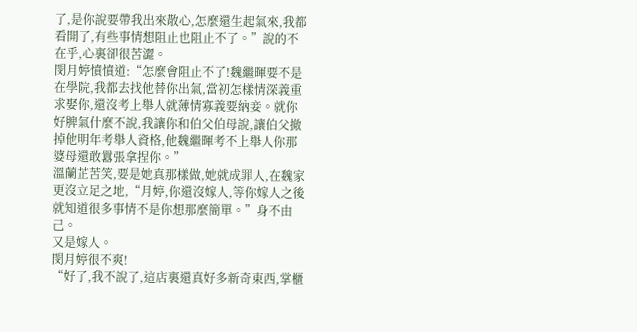了,是你說要帶我出來散心,怎麼還生起氣來,我都看開了,有些事情想阻止也阻止不了。”說的不在乎,心裏卻很苦澀。
閔月婷憤憤道:“怎麼會阻止不了!魏繼暉要不是在學院,我都去找他替你出氣,當初怎樣情深義重求娶你,還沒考上舉人就薄情寡義要納妾。就你好脾氣什麼不說,我讓你和伯父伯母說,讓伯父撤掉他明年考舉人資格,他魏繼暉考不上舉人你那婆母還敢囂張拿捏你。”
溫蘭芷苦笑,要是她真那樣做,她就成罪人,在魏家更沒立足之地,“月婷,你還沒嫁人,等你嫁人之後就知道很多事情不是你想那麼簡單。”身不由己。
又是嫁人。
閔月婷很不爽!
“好了,我不說了,這店裏還真好多新奇東西,掌櫃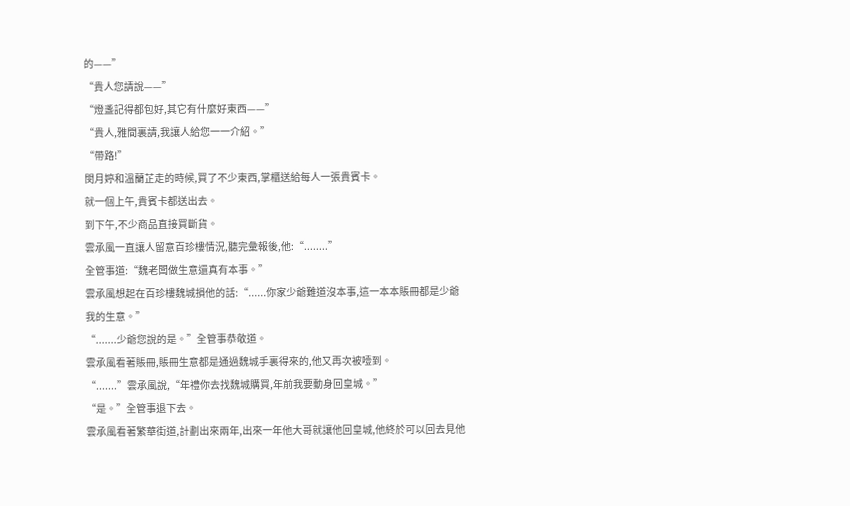的——”
“貴人您請說——”
“燈盞記得都包好,其它有什麼好東西——”
“貴人,雅間裏請,我讓人給您一一介紹。”
“帶路!”
閔月婷和溫蘭芷走的時候,買了不少東西,掌櫃送給每人一張貴賓卡。
就一個上午,貴賓卡都送出去。
到下午,不少商品直接買斷貨。
雲承風一直讓人留意百珍樓情況,聽完彙報後,他:“........”
全管事道:“魏老闆做生意還真有本事。”
雲承風想起在百珍樓魏城損他的話:“......你家少爺難道沒本事,這一本本賬冊都是少爺我的生意。”
“.......少爺您說的是。”全管事恭敬道。
雲承風看著賬冊,賬冊生意都是通過魏城手裏得來的,他又再次被噎到。
“.......”雲承風說,“年禮你去找魏城購買,年前我要動身回皇城。”
“是。”全管事退下去。
雲承風看著繁華街道,計劃出來兩年,出來一年他大哥就讓他回皇城,他終於可以回去見他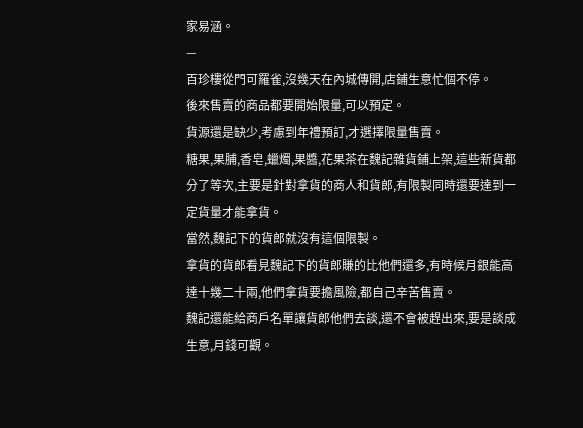家易涵。
—
百珍樓從門可羅雀,沒幾天在內城傳開,店鋪生意忙個不停。
後來售賣的商品都要開始限量,可以預定。
貨源還是缺少,考慮到年禮預訂,才選擇限量售賣。
糖果,果脯,香皂,蠟燭,果醬,花果茶在魏記雜貨鋪上架,這些新貨都分了等次,主要是針對拿貨的商人和貨郎,有限製同時還要達到一定貨量才能拿貨。
當然,魏記下的貨郎就沒有這個限製。
拿貨的貨郎看見魏記下的貨郎賺的比他們還多,有時候月銀能高達十幾二十兩,他們拿貨要擔風險,都自己辛苦售賣。
魏記還能給商戶名單讓貨郎他們去談,還不會被趕出來,要是談成生意,月錢可觀。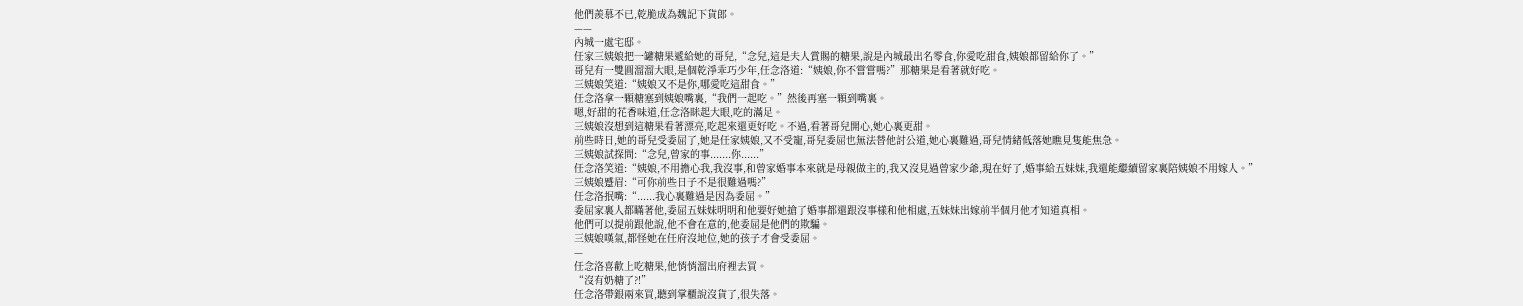他們羨慕不已,乾脆成為魏記下貨郎。
——
內城一處宅邸。
任家三姨娘把一罐糖果遞給她的哥兒,“念兒,這是夫人賞賜的糖果,說是內城最出名零食,你愛吃甜食,姨娘都留給你了。”
哥兒有一雙圓溜溜大眼,是個乾淨乖巧少年,任念洛道:“姨娘,你不嘗嘗嗎?”那糖果是看著就好吃。
三姨娘笑道:“姨娘又不是你,哪愛吃這甜食。”
任念洛拿一顆糖塞到姨娘嘴裏,“我們一起吃。”然後再塞一顆到嘴裏。
嗯,好甜的花香味道,任念洛眯起大眼,吃的滿足。
三姨娘沒想到這糖果看著漂亮,吃起來還更好吃。不過,看著哥兒開心,她心裏更甜。
前些時日,她的哥兒受委屈了,她是任家姨娘,又不受寵,哥兒委屈也無法替他討公道,她心裏難過,哥兒情緒低落她瞧見隻能焦急。
三姨娘試探問:“念兒,曾家的事.......你......”
任念洛笑道:“姨娘,不用擔心我,我沒事,和曾家婚事本來就是母親做主的,我又沒見過曾家少爺,現在好了,婚事給五妹妹,我還能繼續留家裏陪姨娘不用嫁人。”
三姨娘蹙眉:“可你前些日子不是很難過嗎?”
任念洛抿嘴:“......我心裏難過是因為委屈。”
委屈家裏人都瞞著他,委屈五妹妹明明和他要好她搶了婚事都還跟沒事樣和他相處,五妹妹出嫁前半個月他才知道真相。
他們可以提前跟他說,他不會在意的,他委屈是他們的欺騙。
三姨娘嘆氣,都怪她在任府沒地位,她的孩子才會受委屈。
—
任念洛喜歡上吃糖果,他悄悄溜出府裡去買。
“沒有奶糖了?!”
任念洛帶銀兩來買,聽到掌櫃說沒貨了,很失落。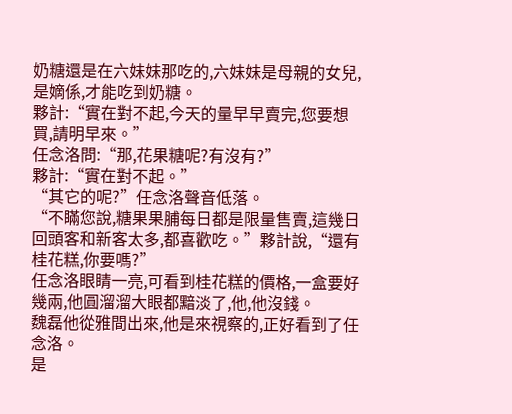奶糖還是在六妹妹那吃的,六妹妹是母親的女兒,是嫡係,才能吃到奶糖。
夥計:“實在對不起,今天的量早早賣完,您要想買,請明早來。”
任念洛問:“那,花果糖呢?有沒有?”
夥計:“實在對不起。”
“其它的呢?”任念洛聲音低落。
“不瞞您說,糖果果脯每日都是限量售賣,這幾日回頭客和新客太多,都喜歡吃。”夥計說,“還有桂花糕,你要嗎?”
任念洛眼睛一亮,可看到桂花糕的價格,一盒要好幾兩,他圓溜溜大眼都黯淡了,他,他沒錢。
魏磊他從雅間出來,他是來視察的,正好看到了任念洛。
是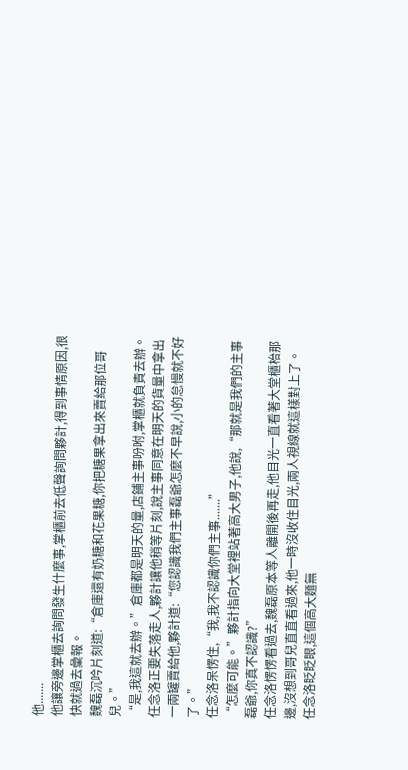他.......
他讓旁邊掌櫃去詢問發生什麼事,掌櫃前去低聲詢問夥計,得到事情原因,很快就過去彙報。
魏磊沉吟片刻道:“倉庫還有奶糖和花果糖,你把糖果拿出來賣給那位哥兒。”
“是,我這就去辦。”倉庫都是明天的量,店鋪主事吩咐,掌櫃就負責去辦。
任念洛正要失落走人,夥計讓他稍等片刻,說主事同意在明天的貨量中拿出一兩罐賣給他,夥計道:“您認識我們主事磊爺怎麼不早說,小的怠慢就不好了。”
任念洛呆愣住,“我,我不認識你們主事.......”
“怎麼可能。”夥計指向大堂裡站著高大男子,他說,“那就是我們的主事磊爺,你真不認識?”
任念洛愣愣看過去,魏磊原本等人離開後再走,他目光一直看著大堂櫃枱那邊,沒想到哥兒直直看過來,他一時沒收住目光,兩人視線就這樣對上了。
任念洛眨眨眼,這個高大麵無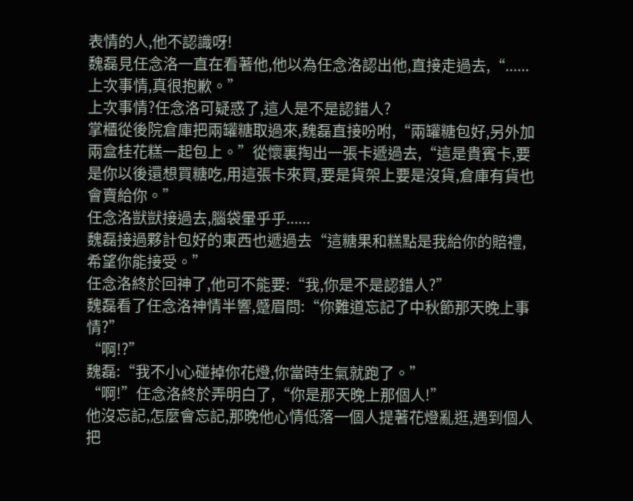表情的人,他不認識呀!
魏磊見任念洛一直在看著他,他以為任念洛認出他,直接走過去,“......上次事情,真很抱歉。”
上次事情?任念洛可疑惑了,這人是不是認錯人?
掌櫃從後院倉庫把兩罐糖取過來,魏磊直接吩咐,“兩罐糖包好,另外加兩盒桂花糕一起包上。”從懷裏掏出一張卡遞過去,“這是貴賓卡,要是你以後還想買糖吃,用這張卡來買,要是貨架上要是沒貨,倉庫有貨也會賣給你。”
任念洛獃獃接過去,腦袋暈乎乎......
魏磊接過夥計包好的東西也遞過去“這糖果和糕點是我給你的賠禮,希望你能接受。”
任念洛終於回神了,他可不能要:“我,你是不是認錯人?”
魏磊看了任念洛神情半響,蹙眉問:“你難道忘記了中秋節那天晚上事情?”
“啊!?”
魏磊:“我不小心碰掉你花燈,你當時生氣就跑了。”
“啊!”任念洛終於弄明白了,“你是那天晚上那個人!”
他沒忘記,怎麼會忘記,那晚他心情低落一個人提著花燈亂逛,遇到個人把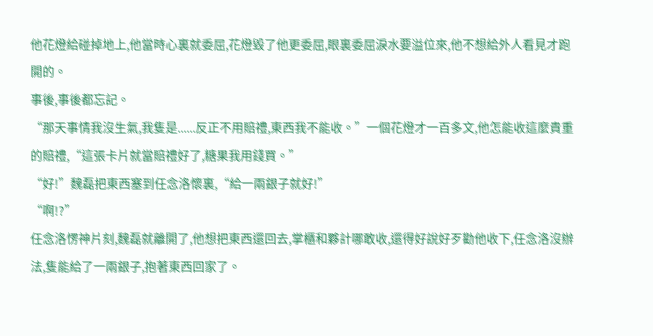他花燈給碰掉地上,他當時心裏就委屈,花燈毀了他更委屈,眼裏委屈淚水要溢位來,他不想給外人看見才跑開的。
事後,事後都忘記。
“那天事情我沒生氣,我隻是......反正不用賠禮,東西我不能收。”一個花燈才一百多文,他怎能收這麼貴重的賠禮,“這張卡片就當賠禮好了,糖果我用錢買。”
“好!”魏磊把東西塞到任念洛懷裏,“給一兩銀子就好!”
“啊!?”
任念洛愣神片刻,魏磊就離開了,他想把東西還回去,掌櫃和夥計哪敢收,還得好說好歹勸他收下,任念洛沒辦法,隻能給了一兩銀子,抱著東西回家了。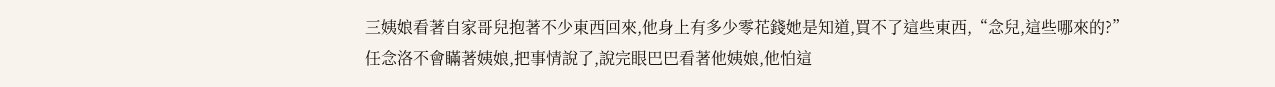三姨娘看著自家哥兒抱著不少東西回來,他身上有多少零花錢她是知道,買不了這些東西,“念兒,這些哪來的?”
任念洛不會瞞著姨娘,把事情說了,說完眼巴巴看著他姨娘,他怕這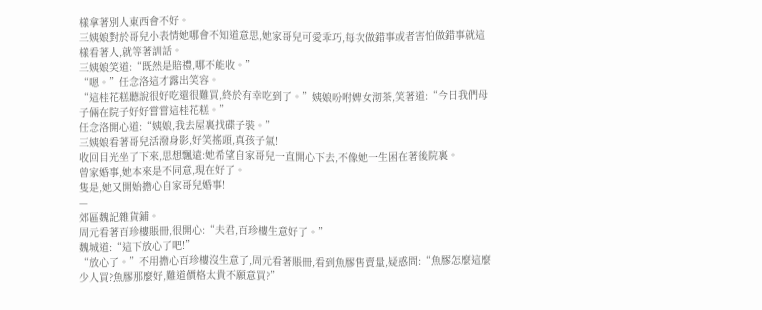樣拿著別人東西會不好。
三姨娘對於哥兒小表情她哪會不知道意思,她家哥兒可愛乖巧,每次做錯事或者害怕做錯事就這樣看著人,就等著訓話。
三姨娘笑道:“既然是賠禮,哪不能收。”
“嗯。”任念洛這才露出笑容。
“這桂花糕聽說很好吃還很難買,終於有幸吃到了。”姨娘吩咐婢女沏茶,笑著道:“今日我們母子倆在院子好好嘗嘗這桂花糕。”
任念洛開心道:“姨娘,我去屋裏找碟子裝。”
三姨娘看著哥兒活潑身影,好笑搖頭,真孩子氣!
收回目光坐了下來,思想飄遠:她希望自家哥兒一直開心下去,不像她一生困在著後院裏。
曾家婚事,她本來是不同意,現在好了。
隻是,她又開始擔心自家哥兒婚事!
—
郊區魏記雜貨鋪。
周元看著百珍樓賬冊,很開心:“夫君,百珍樓生意好了。”
魏城道:“這下放心了吧!”
“放心了。”不用擔心百珍樓沒生意了,周元看著賬冊,看到魚膠售賣量,疑惑問:“魚膠怎麼這麼少人買?魚膠那麼好,難道價格太貴不願意買?”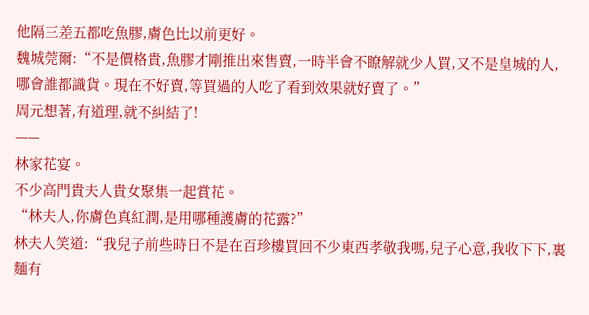他隔三差五都吃魚膠,膚色比以前更好。
魏城莞爾:“不是價格貴,魚膠才剛推出來售賣,一時半會不瞭解就少人買,又不是皇城的人,哪會誰都識貨。現在不好賣,等買過的人吃了看到效果就好賣了。”
周元想著,有道理,就不糾結了!
——
林家花宴。
不少高門貴夫人貴女聚集一起賞花。
“林夫人,你膚色真紅潤,是用哪種護膚的花露?”
林夫人笑道:“我兒子前些時日不是在百珍樓買回不少東西孝敬我嗎,兒子心意,我收下下,裏麵有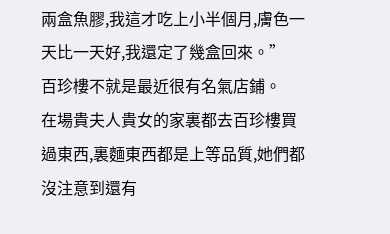兩盒魚膠,我這才吃上小半個月,膚色一天比一天好,我還定了幾盒回來。”
百珍樓不就是最近很有名氣店鋪。
在場貴夫人貴女的家裏都去百珍樓買過東西,裏麵東西都是上等品質,她們都沒注意到還有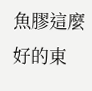魚膠這麼好的東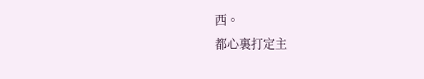西。
都心裏打定主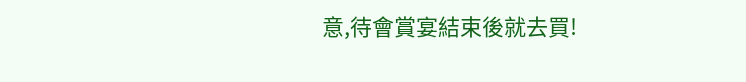意,待會賞宴結束後就去買!